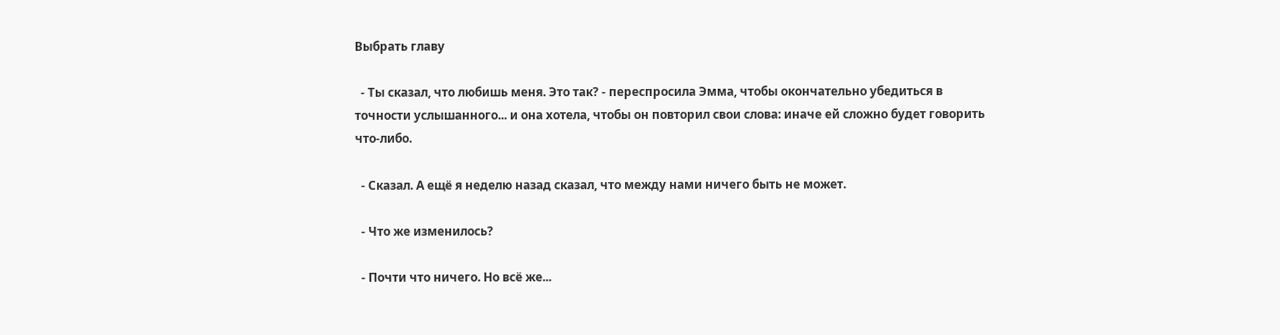Выбрать главу

  - Ты сказал, что любишь меня. Это так? - переспросила Эмма, чтобы окончательно убедиться в точности услышанного... и она хотела, чтобы он повторил свои слова: иначе ей сложно будет говорить что-либо.

  - Сказал. А ещё я неделю назад сказал, что между нами ничего быть не может.

  - Что же изменилось?

  - Почти что ничего. Но всё же...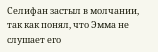Селифан застыл в молчании, так как понял, что Эмма не слушает его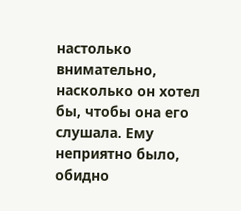настолько внимательно, насколько он хотел бы, чтобы она его слушала. Ему неприятно было, обидно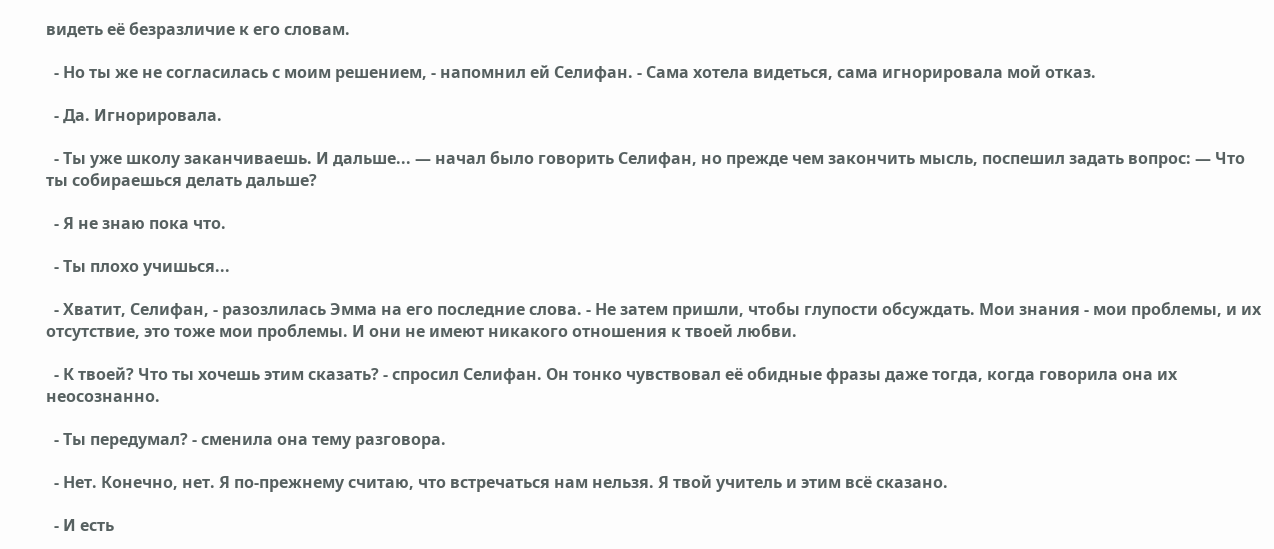видеть её безразличие к его словам.

  - Но ты же не согласилась с моим решением, - напомнил ей Селифан. - Сама хотела видеться, сама игнорировала мой отказ.

  - Да. Игнорировала.

  - Ты уже школу заканчиваешь. И дальше... ― начал было говорить Селифан, но прежде чем закончить мысль, поспешил задать вопрос: ― Что ты собираешься делать дальше?

  - Я не знаю пока что.

  - Ты плохо учишься...

  - Хватит, Селифан, - разозлилась Эмма на его последние слова. - Не затем пришли, чтобы глупости обсуждать. Мои знания - мои проблемы, и их отсутствие, это тоже мои проблемы. И они не имеют никакого отношения к твоей любви.

  - К твоей? Что ты хочешь этим сказать? - спросил Селифан. Он тонко чувствовал её обидные фразы даже тогда, когда говорила она их неосознанно.

  - Ты передумал? - сменила она тему разговора.

  - Нет. Конечно, нет. Я по-прежнему считаю, что встречаться нам нельзя. Я твой учитель и этим всё сказано.

  - И есть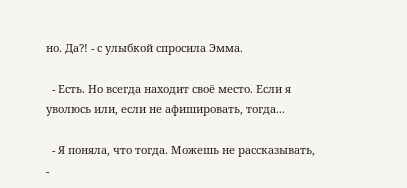но. Да?! - с улыбкой спросила Эмма.

  - Есть. Но всегда находит своё место. Если я уволюсь или, если не афишировать, тогда...

  - Я поняла, что тогда. Можешь не рассказывать, -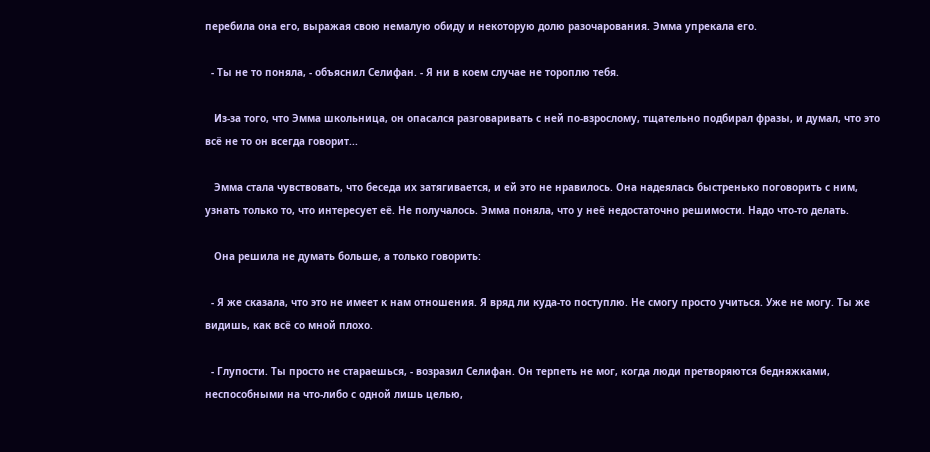перебила она его, выражая свою немалую обиду и некоторую долю разочарования. Эмма упрекала его.

  - Ты не то поняла, - объяснил Селифан. - Я ни в коем случае не тороплю тебя.

   Из-за того, что Эмма школьница, он опасался разговаривать с ней по-взрослому, тщательно подбирал фразы, и думал, что это всё не то он всегда говорит...

   Эмма стала чувствовать, что беседа их затягивается, и ей это не нравилось. Она надеялась быстренько поговорить с ним, узнать только то, что интересует её. Не получалось. Эмма поняла, что у неё недостаточно решимости. Надо что-то делать.

   Она решила не думать больше, а только говорить:

  - Я же сказала, что это не имеет к нам отношения. Я вряд ли куда-то поступлю. Не смогу просто учиться. Уже не могу. Ты же видишь, как всё со мной плохо.

  - Глупости. Ты просто не стараешься, - возразил Селифан. Он терпеть не мог, когда люди претворяются бедняжками, неспособными на что-либо с одной лишь целью,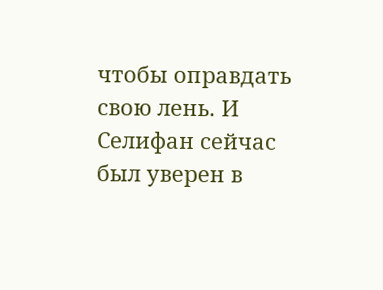чтобы оправдать свою лень. И Селифан сейчас был уверен в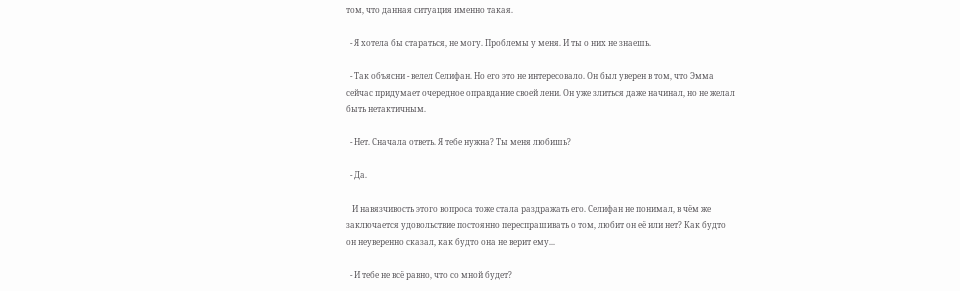том, что данная ситуация именно такая.

  - Я хотела бы стараться, не могу. Проблемы у меня. И ты о них не знаешь.

  - Так объясни - велел Селифан. Но его это не интересовало. Он был уверен в том, что Эмма сейчас придумает очередное оправдание своей лени. Он уже злиться даже начинал, но не желал быть нетактичным.

  - Нет. Сначала ответь. Я тебе нужна? Ты меня любишь?

  - Да.

   И навязчивость этого вопроса тоже стала раздражать его. Селифан не понимал, в чём же заключается удовольствие постоянно переспрашивать о том, любит он её или нет? Как будто он неуверенно сказал, как будто она не верит ему...

  - И тебе не всё равно, что со мной будет?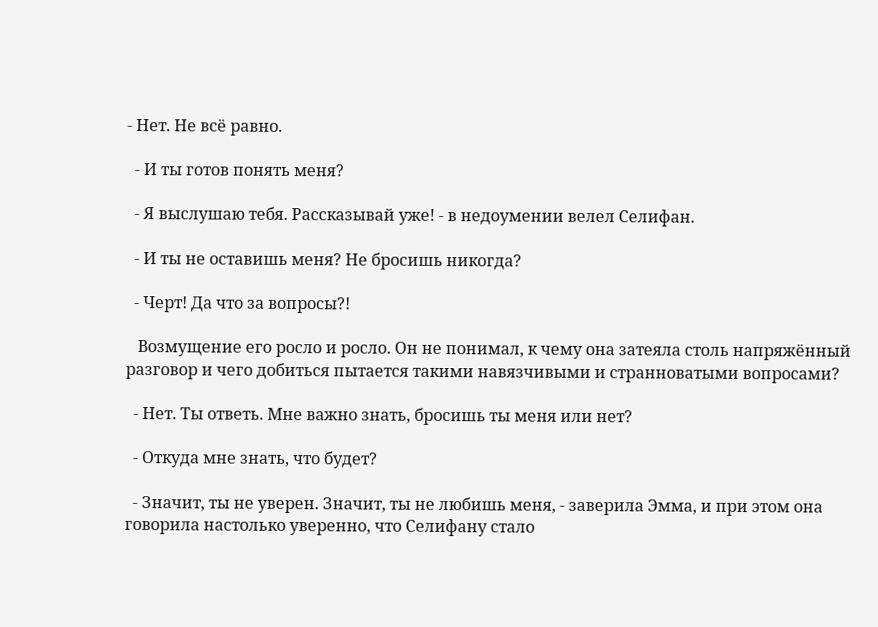- Нет. Не всё равно.

  - И ты готов понять меня?

  - Я выслушаю тебя. Рассказывай уже! - в недоумении велел Селифан.

  - И ты не оставишь меня? Не бросишь никогда?

  - Черт! Да что за вопросы?!

   Возмущение его росло и росло. Он не понимал, к чему она затеяла столь напряжённый разговор и чего добиться пытается такими навязчивыми и странноватыми вопросами?

  - Нет. Ты ответь. Мне важно знать, бросишь ты меня или нет?

  - Откуда мне знать, что будет?

  - Значит, ты не уверен. Значит, ты не любишь меня, - заверила Эмма, и при этом она говорила настолько уверенно, что Селифану стало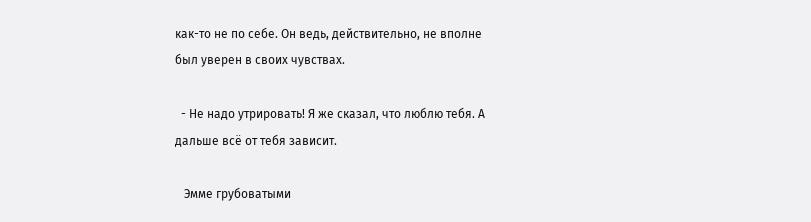как-то не по себе. Он ведь, действительно, не вполне был уверен в своих чувствах.

  - Не надо утрировать! Я же сказал, что люблю тебя. А дальше всё от тебя зависит.

   Эмме грубоватыми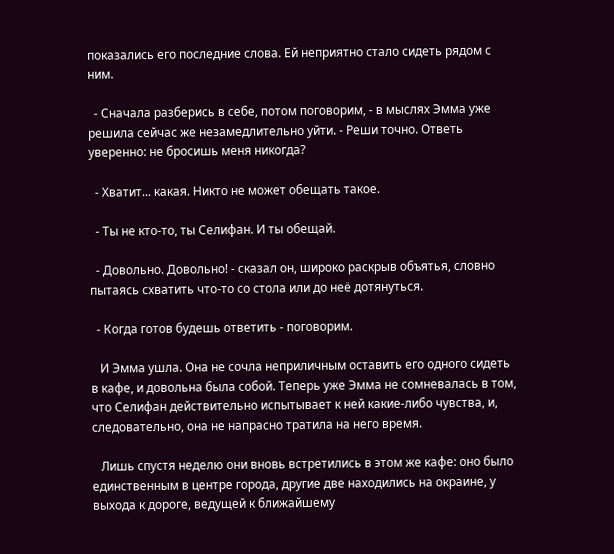показались его последние слова. Ей неприятно стало сидеть рядом с ним.

  - Сначала разберись в себе, потом поговорим, - в мыслях Эмма уже решила сейчас же незамедлительно уйти. - Реши точно. Ответь уверенно: не бросишь меня никогда?

  - Хватит... какая. Никто не может обещать такое.

  - Ты не кто-то, ты Селифан. И ты обещай.

  - Довольно. Довольно! - сказал он, широко раскрыв объятья, словно пытаясь схватить что-то со стола или до неё дотянуться.

  - Когда готов будешь ответить - поговорим.

   И Эмма ушла. Она не сочла неприличным оставить его одного сидеть в кафе, и довольна была собой. Теперь уже Эмма не сомневалась в том, что Селифан действительно испытывает к ней какие-либо чувства, и, следовательно, она не напрасно тратила на него время.

   Лишь спустя неделю они вновь встретились в этом же кафе: оно было единственным в центре города, другие две находились на окраине, у выхода к дороге, ведущей к ближайшему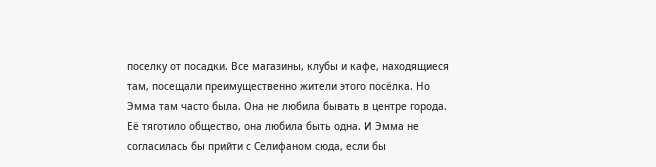поселку от посадки. Все магазины, клубы и кафе, находящиеся там, посещали преимущественно жители этого посёлка. Но Эмма там часто была. Она не любила бывать в центре города. Её тяготило общество, она любила быть одна. И Эмма не согласилась бы прийти с Селифаном сюда, если бы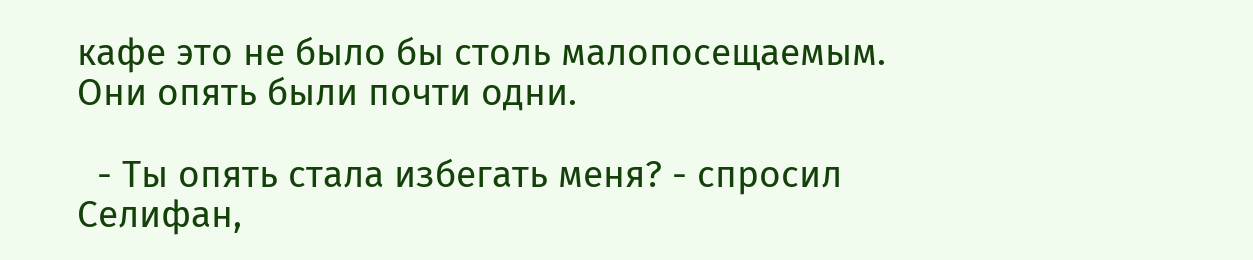кафе это не было бы столь малопосещаемым. Они опять были почти одни.

  - Ты опять стала избегать меня? - спросил Селифан,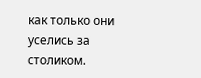как только они уселись за столиком.